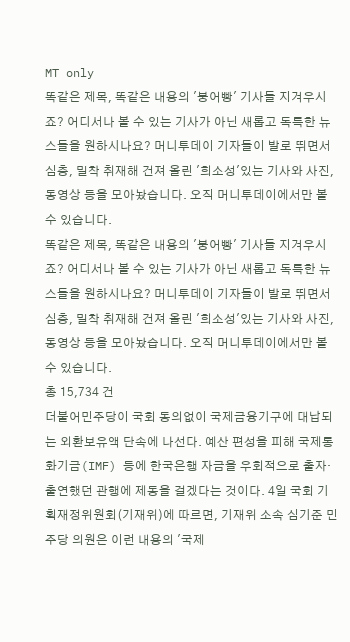MT only
똑같은 제목, 똑같은 내용의 '붕어빵' 기사들 지겨우시죠? 어디서나 볼 수 있는 기사가 아닌 새롭고 독특한 뉴스들을 원하시나요? 머니투데이 기자들이 발로 뛰면서 심층, 밀착 취재해 건져 올린 '희소성'있는 기사와 사진,동영상 등을 모아놨습니다. 오직 머니투데이에서만 볼 수 있습니다.
똑같은 제목, 똑같은 내용의 '붕어빵' 기사들 지겨우시죠? 어디서나 볼 수 있는 기사가 아닌 새롭고 독특한 뉴스들을 원하시나요? 머니투데이 기자들이 발로 뛰면서 심층, 밀착 취재해 건져 올린 '희소성'있는 기사와 사진,동영상 등을 모아놨습니다. 오직 머니투데이에서만 볼 수 있습니다.
총 15,734 건
더불어민주당이 국회 동의없이 국제금융기구에 대납되는 외환보유액 단속에 나선다. 예산 편성을 피해 국제통화기금(IMF) 등에 한국은행 자금을 우회적으로 출자·출연했던 관행에 제동을 걸겠다는 것이다. 4일 국회 기획재정위원회(기재위)에 따르면, 기재위 소속 심기준 민주당 의원은 이런 내용의 '국제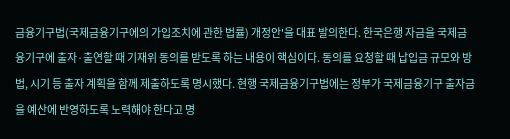금융기구법(국제금융기구에의 가입조치에 관한 법률) 개정안'을 대표 발의한다. 한국은행 자금을 국제금융기구에 출자·출연할 때 기재위 동의를 받도록 하는 내용이 핵심이다. 동의를 요청할 때 납입금 규모와 방법, 시기 등 출자 계획을 함께 제출하도록 명시했다. 현행 국제금융기구법에는 정부가 국제금융기구 출자금을 예산에 반영하도록 노력해야 한다고 명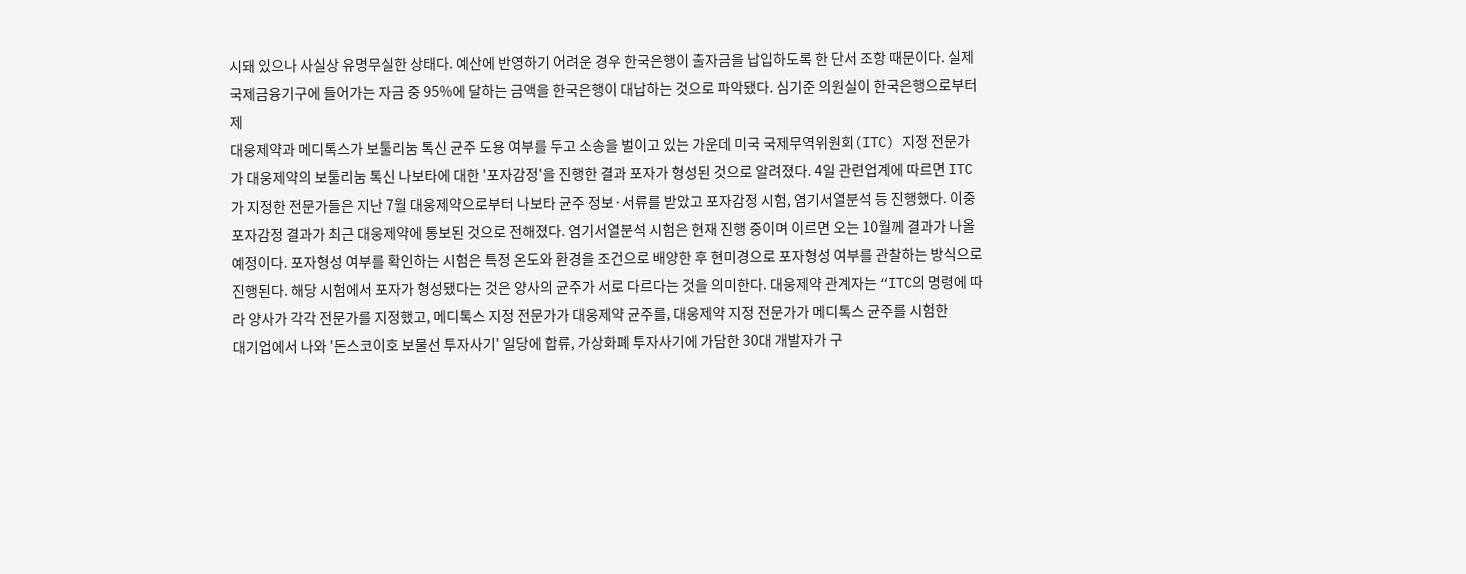시돼 있으나 사실상 유명무실한 상태다. 예산에 반영하기 어려운 경우 한국은행이 출자금을 납입하도록 한 단서 조항 때문이다. 실제 국제금융기구에 들어가는 자금 중 95%에 달하는 금액을 한국은행이 대납하는 것으로 파악됐다. 심기준 의원실이 한국은행으로부터 제
대웅제약과 메디톡스가 보툴리눔 톡신 균주 도용 여부를 두고 소송을 벌이고 있는 가운데 미국 국제무역위원회(ITC) 지정 전문가가 대웅제약의 보툴리눔 톡신 나보타에 대한 '포자감정'을 진행한 결과 포자가 형성된 것으로 알려졌다. 4일 관련업계에 따르면 ITC가 지정한 전문가들은 지난 7월 대웅제약으로부터 나보타 균주 정보·서류를 받았고 포자감정 시험, 염기서열분석 등 진행했다. 이중 포자감정 결과가 최근 대웅제약에 통보된 것으로 전해졌다. 염기서열분석 시험은 현재 진행 중이며 이르면 오는 10월께 결과가 나올 예정이다. 포자형성 여부를 확인하는 시험은 특정 온도와 환경을 조건으로 배양한 후 현미경으로 포자형성 여부를 관찰하는 방식으로 진행된다. 해당 시험에서 포자가 형성됐다는 것은 양사의 균주가 서로 다르다는 것을 의미한다. 대웅제약 관계자는 “ITC의 명령에 따라 양사가 각각 전문가를 지정했고, 메디톡스 지정 전문가가 대웅제약 균주를, 대웅제약 지정 전문가가 메디톡스 균주를 시험한
대기업에서 나와 '돈스코이호 보물선 투자사기' 일당에 합류, 가상화폐 투자사기에 가담한 30대 개발자가 구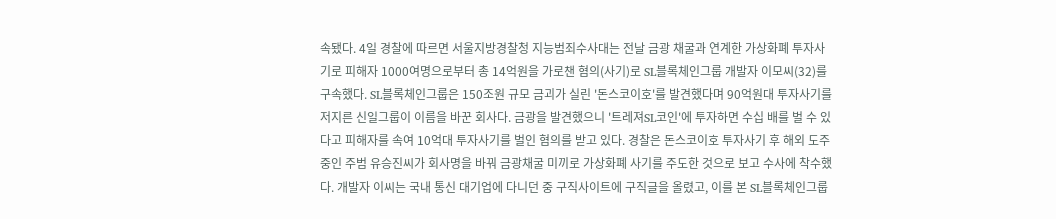속됐다. 4일 경찰에 따르면 서울지방경찰청 지능범죄수사대는 전날 금광 채굴과 연계한 가상화폐 투자사기로 피해자 1000여명으로부터 총 14억원을 가로챈 혐의(사기)로 SL블록체인그룹 개발자 이모씨(32)를 구속했다. SL블록체인그룹은 150조원 규모 금괴가 실린 '돈스코이호'를 발견했다며 90억원대 투자사기를 저지른 신일그룹이 이름을 바꾼 회사다. 금광을 발견했으니 '트레져SL코인'에 투자하면 수십 배를 벌 수 있다고 피해자를 속여 10억대 투자사기를 벌인 혐의를 받고 있다. 경찰은 돈스코이호 투자사기 후 해외 도주 중인 주범 유승진씨가 회사명을 바꿔 금광채굴 미끼로 가상화폐 사기를 주도한 것으로 보고 수사에 착수했다. 개발자 이씨는 국내 통신 대기업에 다니던 중 구직사이트에 구직글을 올렸고, 이를 본 SL블록체인그룹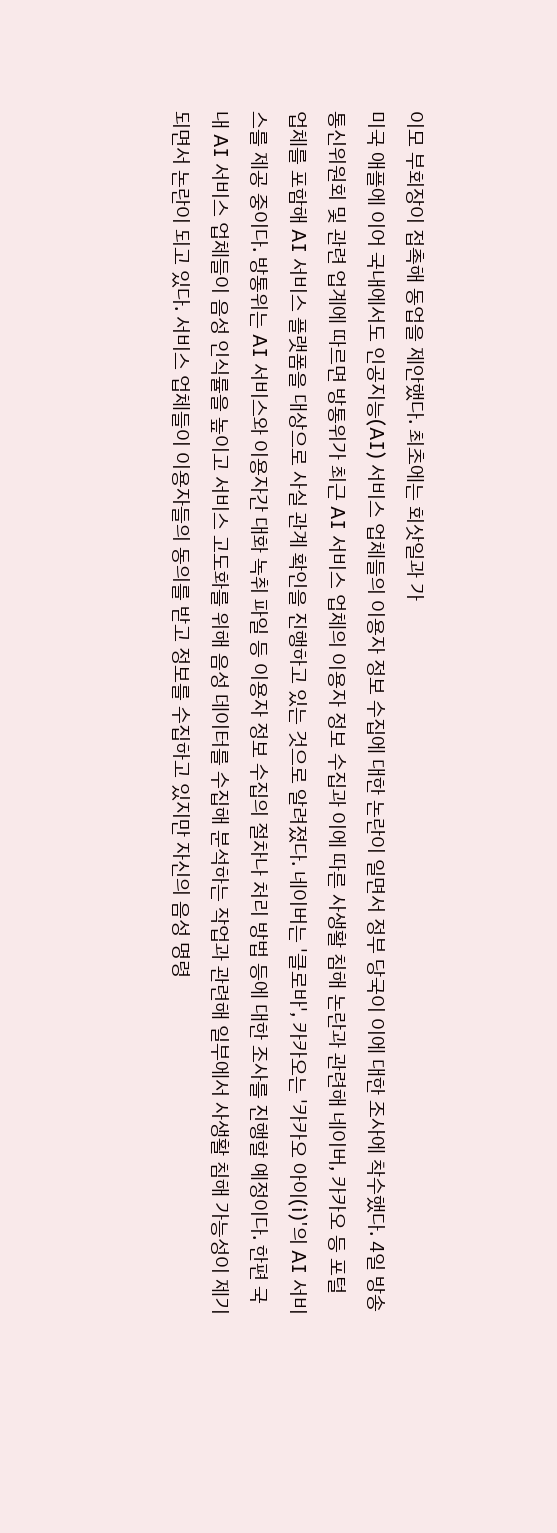이모 부회장이 접촉해 동업을 제안했다. 최초에는 회삿일과 가
미국 애플에 이어 국내에서도 인공지능(AI) 서비스 업체들의 이용자 정보 수집에 대한 논란이 일면서 정부 당국이 이에 대한 조사에 착수했다. 4일 방송통신위원회 및 관련 업계에 따르면 방통위가 최근 AI 서비스 업체의 이용자 정보 수집과 이에 따른 사생활 침해 논란과 관련해 네이버, 카카오 등 포털 업체를 포함해 AI 서비스 플랫폼을 대상으로 사실 관계 확인을 진행하고 있는 것으로 알려졌다. 네이버는 '클로바', 카카오는 '카카오 아이(i)'의 AI 서비스를 제공 중이다. 방통위는 AI 서비스와 이용자간 대화 녹취 파일 등 이용자 정보 수집의 절차나 처리 방법 등에 대한 조사를 진행할 예정이다. 한편 국내 AI 서비스 업체들이 음성 인식률을 높이고 서비스 고도화를 위해 음성 데이터를 수집해 분석하는 작업과 관련해 일부에서 사생활 침해 가능성이 제기되면서 논란이 되고 있다. 서비스 업체들이 이용자들의 동의를 받고 정보를 수집하고 있지만 자신의 음성 명령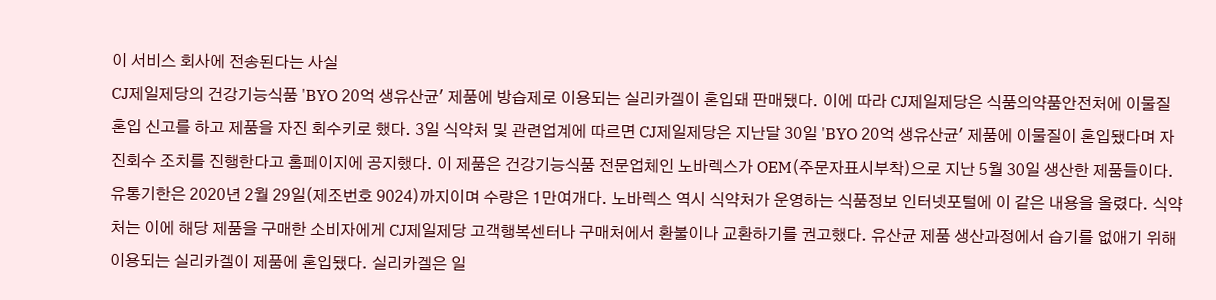이 서비스 회사에 전송된다는 사실
CJ제일제당의 건강기능식품 'BYO 20억 생유산균' 제품에 방습제로 이용되는 실리카겔이 혼입돼 판매됐다. 이에 따라 CJ제일제당은 식품의약품안전처에 이물질 혼입 신고를 하고 제품을 자진 회수키로 했다. 3일 식약처 및 관련업계에 따르면 CJ제일제당은 지난달 30일 'BYO 20억 생유산균' 제품에 이물질이 혼입됐다며 자진회수 조치를 진행한다고 홈페이지에 공지했다. 이 제품은 건강기능식품 전문업체인 노바렉스가 OEM(주문자표시부착)으로 지난 5월 30일 생산한 제품들이다. 유통기한은 2020년 2월 29일(제조번호 9024)까지이며 수량은 1만여개다. 노바렉스 역시 식약처가 운영하는 식품정보 인터넷포털에 이 같은 내용을 올렸다. 식약처는 이에 해당 제품을 구매한 소비자에게 CJ제일제당 고객행복센터나 구매처에서 환불이나 교환하기를 권고했다. 유산균 제품 생산과정에서 습기를 없애기 위해 이용되는 실리카겔이 제품에 혼입됐다. 실리카겔은 일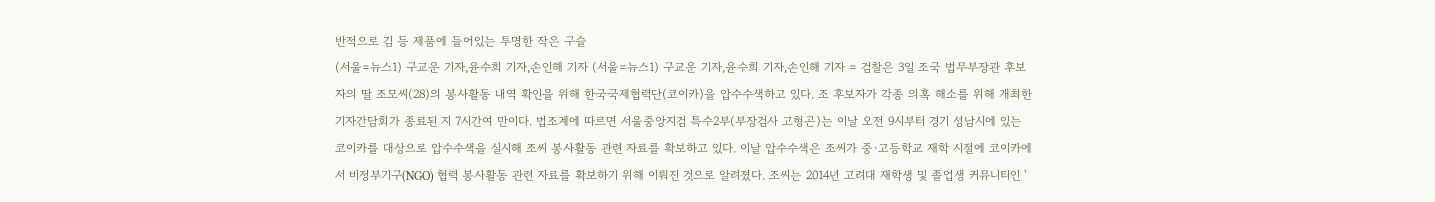반적으로 김 등 제품에 들어있는 투명한 작은 구슬
(서울=뉴스1) 구교운 기자,윤수희 기자,손인해 기자 (서울=뉴스1) 구교운 기자,윤수희 기자,손인해 기자 = 검찰은 3일 조국 법무부장관 후보자의 딸 조모씨(28)의 봉사활동 내역 확인을 위해 한국국제협력단(코이카)을 압수수색하고 있다. 조 후보자가 각종 의혹 해소를 위해 개최한 기자간담회가 종료된 지 7시간여 만이다. 법조계에 따르면 서울중앙지검 특수2부(부장검사 고형곤)는 이날 오전 9시부터 경기 성남시에 있는 코이카를 대상으로 압수수색을 실시해 조씨 봉사활동 관련 자료를 확보하고 있다. 이날 압수수색은 조씨가 중·고등학교 재학 시절에 코이카에서 비정부기구(NGO) 협력 봉사활동 관련 자료를 확보하기 위해 이뤄진 것으로 알려졌다. 조씨는 2014년 고려대 재학생 및 졸업생 커뮤니티인 '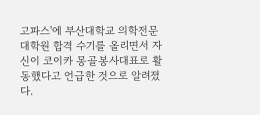고파스'에 부산대학교 의학전문대학원 합격 수기를 올리면서 자신이 코이카 몽골봉사대표로 활동했다고 언급한 것으로 알려졌다.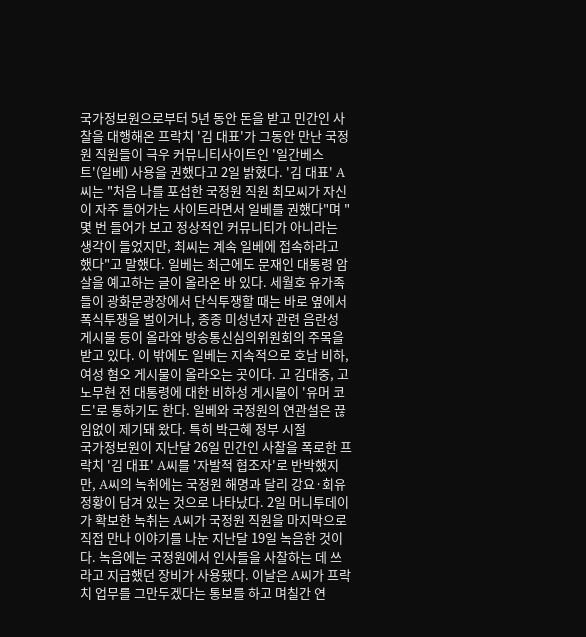국가정보원으로부터 5년 동안 돈을 받고 민간인 사찰을 대행해온 프락치 '김 대표'가 그동안 만난 국정원 직원들이 극우 커뮤니티사이트인 '일간베스트'(일베) 사용을 권했다고 2일 밝혔다. '김 대표' A씨는 "처음 나를 포섭한 국정원 직원 최모씨가 자신이 자주 들어가는 사이트라면서 일베를 권했다"며 "몇 번 들어가 보고 정상적인 커뮤니티가 아니라는 생각이 들었지만, 최씨는 계속 일베에 접속하라고 했다"고 말했다. 일베는 최근에도 문재인 대통령 암살을 예고하는 글이 올라온 바 있다. 세월호 유가족들이 광화문광장에서 단식투쟁할 때는 바로 옆에서 폭식투쟁을 벌이거나, 종종 미성년자 관련 음란성 게시물 등이 올라와 방송통신심의위원회의 주목을 받고 있다. 이 밖에도 일베는 지속적으로 호남 비하, 여성 혐오 게시물이 올라오는 곳이다. 고 김대중, 고 노무현 전 대통령에 대한 비하성 게시물이 '유머 코드'로 통하기도 한다. 일베와 국정원의 연관설은 끊임없이 제기돼 왔다. 특히 박근혜 정부 시절
국가정보원이 지난달 26일 민간인 사찰을 폭로한 프락치 '김 대표' A씨를 '자발적 협조자'로 반박했지만, A씨의 녹취에는 국정원 해명과 달리 강요·회유 정황이 담겨 있는 것으로 나타났다. 2일 머니투데이가 확보한 녹취는 A씨가 국정원 직원을 마지막으로 직접 만나 이야기를 나눈 지난달 19일 녹음한 것이다. 녹음에는 국정원에서 인사들을 사찰하는 데 쓰라고 지급했던 장비가 사용됐다. 이날은 A씨가 프락치 업무를 그만두겠다는 통보를 하고 며칠간 연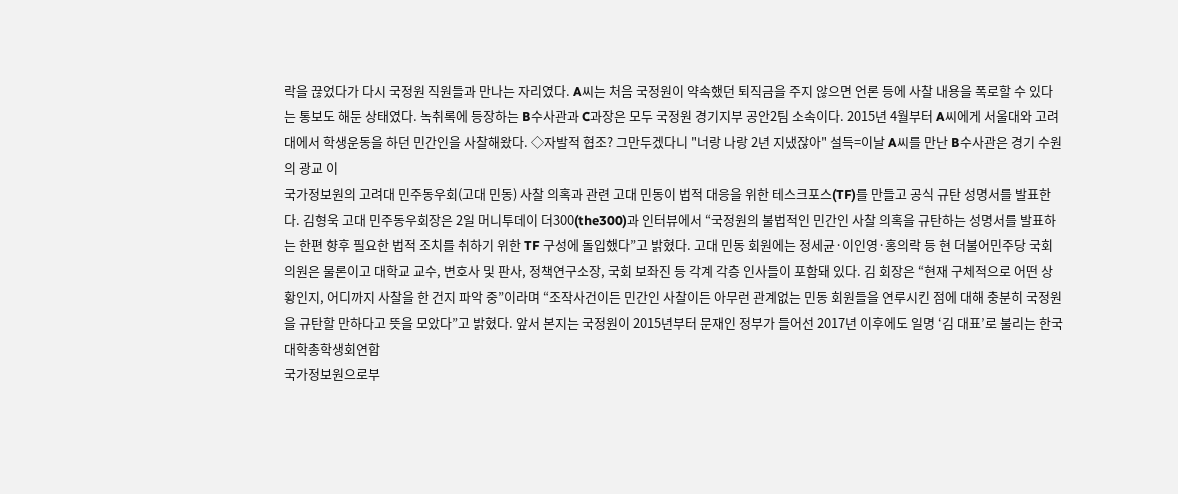락을 끊었다가 다시 국정원 직원들과 만나는 자리였다. A씨는 처음 국정원이 약속했던 퇴직금을 주지 않으면 언론 등에 사찰 내용을 폭로할 수 있다는 통보도 해둔 상태였다. 녹취록에 등장하는 B수사관과 C과장은 모두 국정원 경기지부 공안2팀 소속이다. 2015년 4월부터 A씨에게 서울대와 고려대에서 학생운동을 하던 민간인을 사찰해왔다. ◇자발적 협조? 그만두겠다니 "너랑 나랑 2년 지냈잖아" 설득=이날 A씨를 만난 B수사관은 경기 수원의 광교 이
국가정보원의 고려대 민주동우회(고대 민동) 사찰 의혹과 관련 고대 민동이 법적 대응을 위한 테스크포스(TF)를 만들고 공식 규탄 성명서를 발표한다. 김형욱 고대 민주동우회장은 2일 머니투데이 더300(the300)과 인터뷰에서 “국정원의 불법적인 민간인 사찰 의혹을 규탄하는 성명서를 발표하는 한편 향후 필요한 법적 조치를 취하기 위한 TF 구성에 돌입했다”고 밝혔다. 고대 민동 회원에는 정세균·이인영·홍의락 등 현 더불어민주당 국회의원은 물론이고 대학교 교수, 변호사 및 판사, 정책연구소장, 국회 보좌진 등 각계 각층 인사들이 포함돼 있다. 김 회장은 “현재 구체적으로 어떤 상황인지, 어디까지 사찰을 한 건지 파악 중”이라며 “조작사건이든 민간인 사찰이든 아무런 관계없는 민동 회원들을 연루시킨 점에 대해 충분히 국정원을 규탄할 만하다고 뜻을 모았다”고 밝혔다. 앞서 본지는 국정원이 2015년부터 문재인 정부가 들어선 2017년 이후에도 일명 ‘김 대표’로 불리는 한국대학총학생회연합
국가정보원으로부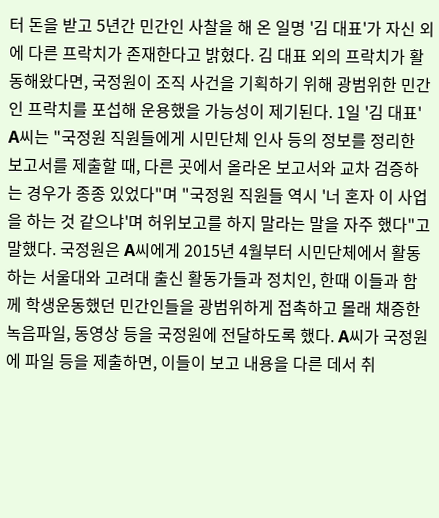터 돈을 받고 5년간 민간인 사찰을 해 온 일명 '김 대표'가 자신 외에 다른 프락치가 존재한다고 밝혔다. 김 대표 외의 프락치가 활동해왔다면, 국정원이 조직 사건을 기획하기 위해 광범위한 민간인 프락치를 포섭해 운용했을 가능성이 제기된다. 1일 '김 대표' A씨는 "국정원 직원들에게 시민단체 인사 등의 정보를 정리한 보고서를 제출할 때, 다른 곳에서 올라온 보고서와 교차 검증하는 경우가 종종 있었다"며 "국정원 직원들 역시 '너 혼자 이 사업을 하는 것 같으냐'며 허위보고를 하지 말라는 말을 자주 했다"고 말했다. 국정원은 A씨에게 2015년 4월부터 시민단체에서 활동하는 서울대와 고려대 출신 활동가들과 정치인, 한때 이들과 함께 학생운동했던 민간인들을 광범위하게 접촉하고 몰래 채증한 녹음파일, 동영상 등을 국정원에 전달하도록 했다. A씨가 국정원에 파일 등을 제출하면, 이들이 보고 내용을 다른 데서 취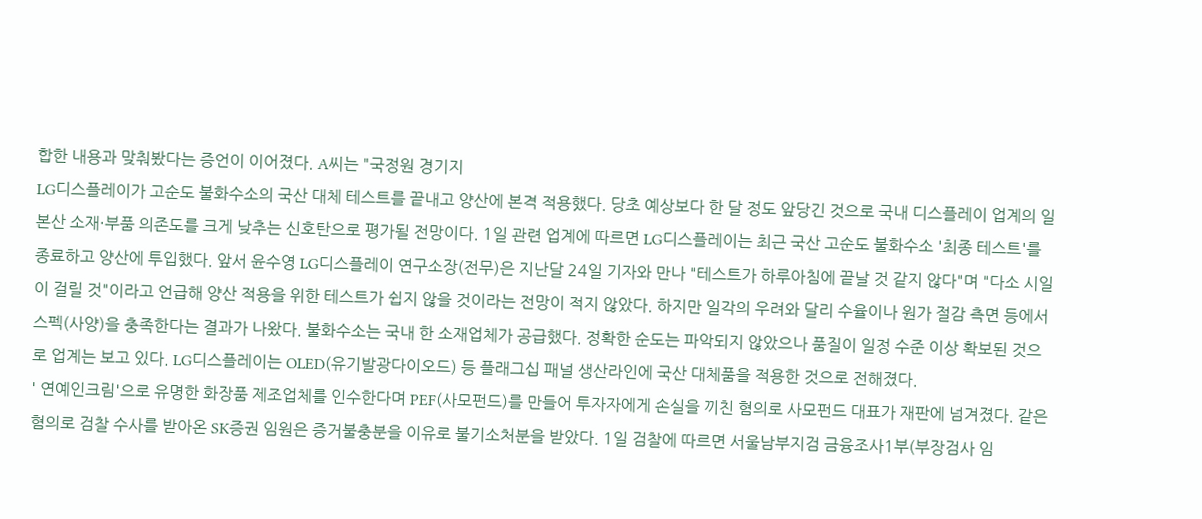합한 내용과 맞춰봤다는 증언이 이어졌다. A씨는 "국정원 경기지
LG디스플레이가 고순도 불화수소의 국산 대체 테스트를 끝내고 양산에 본격 적용했다. 당초 예상보다 한 달 정도 앞당긴 것으로 국내 디스플레이 업계의 일본산 소재·부품 의존도를 크게 낮추는 신호탄으로 평가될 전망이다. 1일 관련 업계에 따르면 LG디스플레이는 최근 국산 고순도 불화수소 '최종 테스트'를 종료하고 양산에 투입했다. 앞서 윤수영 LG디스플레이 연구소장(전무)은 지난달 24일 기자와 만나 "테스트가 하루아침에 끝날 것 같지 않다"며 "다소 시일이 걸릴 것"이라고 언급해 양산 적용을 위한 테스트가 쉽지 않을 것이라는 전망이 적지 않았다. 하지만 일각의 우려와 달리 수율이나 원가 절감 측면 등에서 스펙(사양)을 충족한다는 결과가 나왔다. 불화수소는 국내 한 소재업체가 공급했다. 정확한 순도는 파악되지 않았으나 품질이 일정 수준 이상 확보된 것으로 업계는 보고 있다. LG디스플레이는 OLED(유기발광다이오드) 등 플래그십 패널 생산라인에 국산 대체품을 적용한 것으로 전해졌다.
' 연예인크림'으로 유명한 화장품 제조업체를 인수한다며 PEF(사모펀드)를 만들어 투자자에게 손실을 끼친 혐의로 사모펀드 대표가 재판에 넘겨졌다. 같은 혐의로 검찰 수사를 받아온 SK증권 임원은 증거불충분을 이유로 불기소처분을 받았다. 1일 검찰에 따르면 서울남부지검 금융조사1부(부장검사 임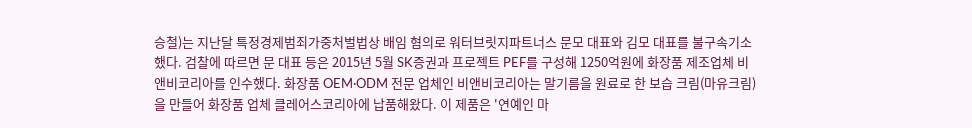승철)는 지난달 특정경제범죄가중처벌법상 배임 혐의로 워터브릿지파트너스 문모 대표와 김모 대표를 불구속기소했다. 검찰에 따르면 문 대표 등은 2015년 5월 SK증권과 프로젝트 PEF를 구성해 1250억원에 화장품 제조업체 비앤비코리아를 인수했다. 화장품 OEM·ODM 전문 업체인 비앤비코리아는 말기름을 원료로 한 보습 크림(마유크림)을 만들어 화장품 업체 클레어스코리아에 납품해왔다. 이 제품은 '연예인 마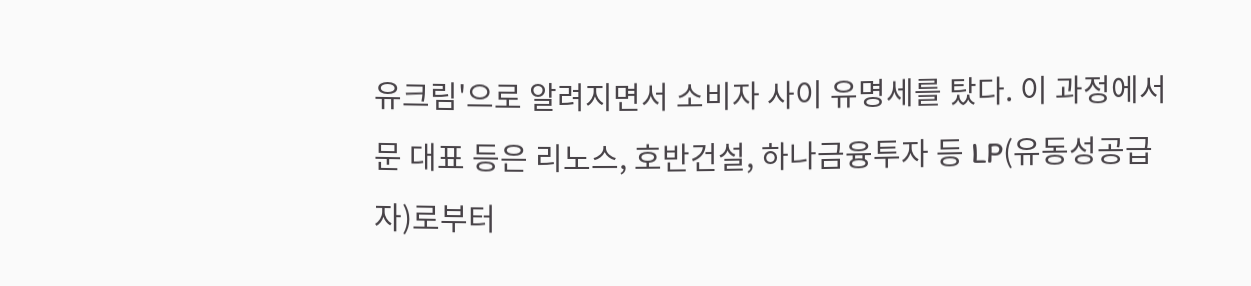유크림'으로 알려지면서 소비자 사이 유명세를 탔다. 이 과정에서 문 대표 등은 리노스, 호반건설, 하나금융투자 등 LP(유동성공급자)로부터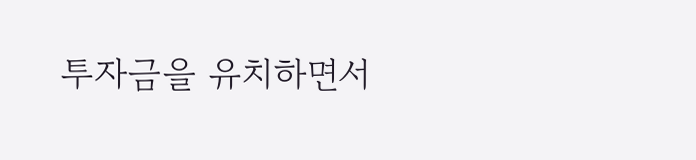투자금을 유치하면서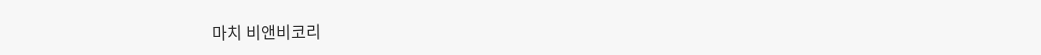마치 비앤비코리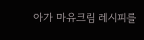아가 마유크림 레시피를